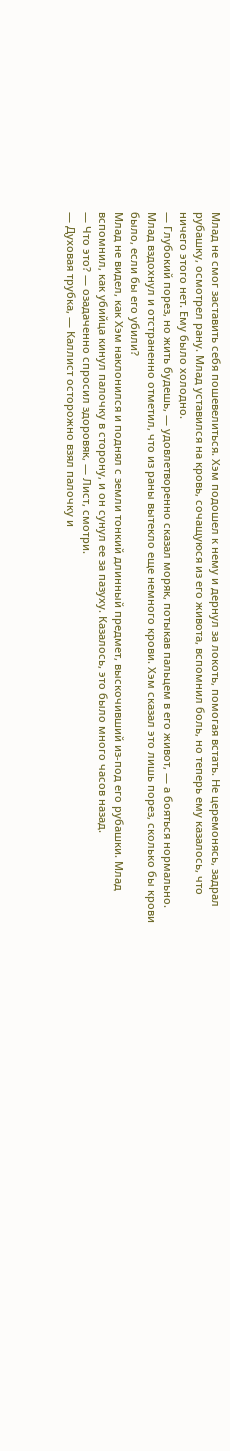Млад не смог заставить себя пошевелиться. Хэм подошел к нему и дернул за локоть, помогая встать. Не церемонясь, задрал рубашку, осмотрел рану. Млад уставился на кровь, сочащуюся из его живота, вспомнил боль, но теперь ему казалось, что ничего этого нет. Ему было холодно.
— Глубокий порез, но жить будешь, — удовлетворенно сказал моряк, потыкав пальцем в его живот, — а бояться нормально.
Млад вздохнул и отстраненно отметил, что из раны вытекло еще немного крови. Хэм сказал это лишь порез, сколько бы крови было, если бы его убили?
Млад не видел, как Хэм наклонился и поднял с земли тонкий длинный предмет, выскочивший из-под его рубашки. Млад вспомнил, как убийца кинул палочку в сторону, и он сунул ее за пазуху. Казалось, это было много часов назад.
— Что это? — озадаченно спросил здоровяк, — Лист, смотри.
— Духовая трубка, — Каллист осторожно взял палочку и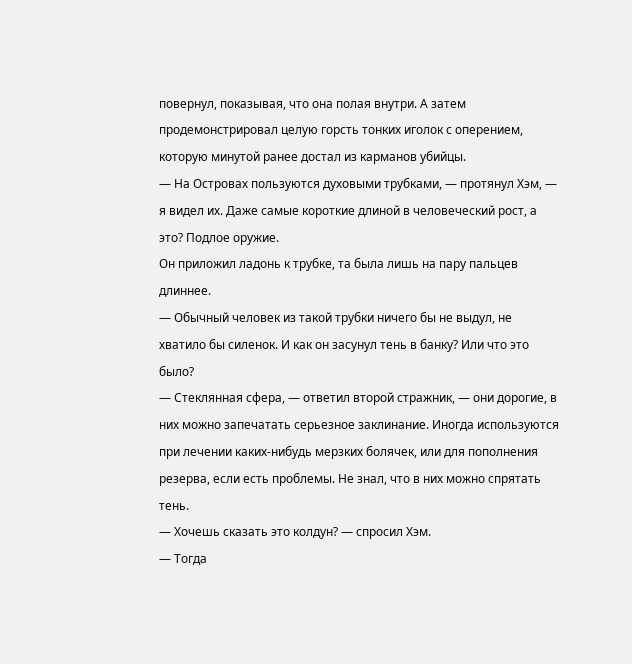повернул, показывая, что она полая внутри. А затем продемонстрировал целую горсть тонких иголок с оперением, которую минутой ранее достал из карманов убийцы.
— На Островах пользуются духовыми трубками, — протянул Хэм, — я видел их. Даже самые короткие длиной в человеческий рост, а это? Подлое оружие.
Он приложил ладонь к трубке, та была лишь на пару пальцев длиннее.
— Обычный человек из такой трубки ничего бы не выдул, не хватило бы силенок. И как он засунул тень в банку? Или что это было?
— Стеклянная сфера, — ответил второй стражник, — они дорогие, в них можно запечатать серьезное заклинание. Иногда используются при лечении каких-нибудь мерзких болячек, или для пополнения резерва, если есть проблемы. Не знал, что в них можно спрятать тень.
— Хочешь сказать это колдун? — спросил Хэм.
— Тогда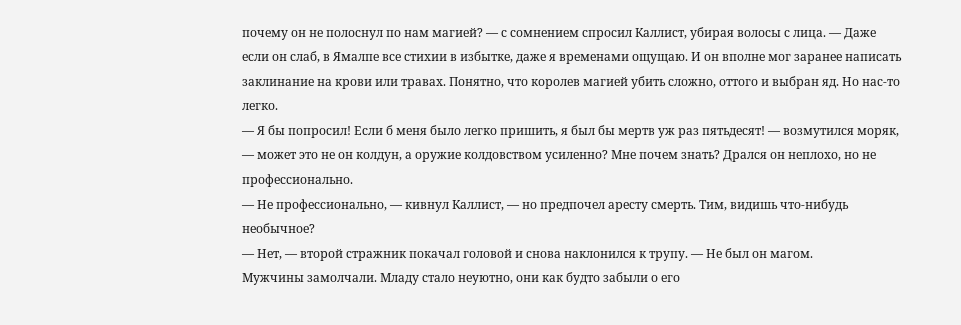почему он не полоснул по нам магией? — с сомнением спросил Каллист, убирая волосы с лица. — Даже если он слаб, в Ямалпе все стихии в избытке, даже я временами ощущаю. И он вполне мог заранее написать заклинание на крови или травах. Понятно, что королев магией убить сложно, оттого и выбран яд. Но нас-то легко.
— Я бы попросил! Если б меня было легко пришить, я был бы мертв уж раз пятьдесят! — возмутился моряк, — может это не он колдун, а оружие колдовством усиленно? Мне почем знать? Дрался он неплохо, но не профессионально.
— Не профессионально, — кивнул Каллист, — но предпочел аресту смерть. Тим, видишь что-нибудь необычное?
— Нет, — второй стражник покачал головой и снова наклонился к трупу. — Не был он магом.
Мужчины замолчали. Младу стало неуютно, они как будто забыли о его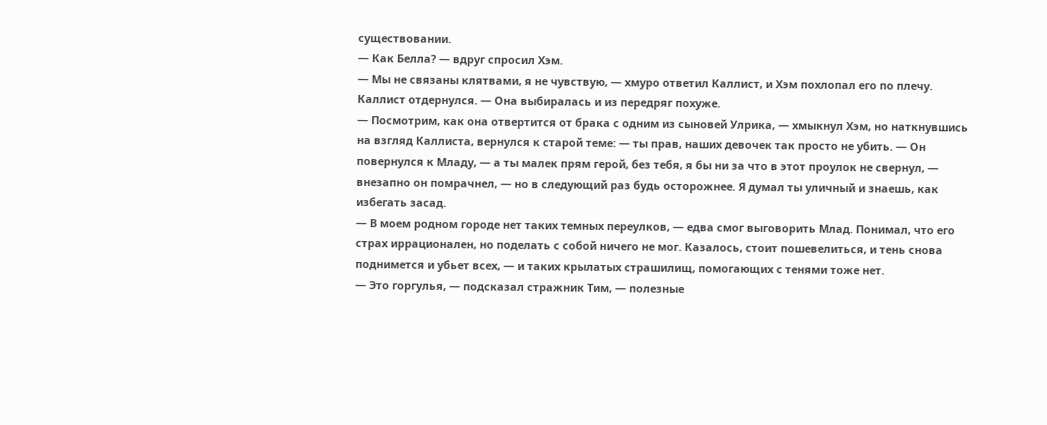существовании.
— Как Белла? — вдруг спросил Хэм.
— Мы не связаны клятвами, я не чувствую, — хмуро ответил Каллист, и Хэм похлопал его по плечу. Каллист отдернулся. — Она выбиралась и из передряг похуже.
— Посмотрим, как она отвертится от брака с одним из сыновей Улрика, — хмыкнул Хэм, но наткнувшись на взгляд Каллиста, вернулся к старой теме: — ты прав, наших девочек так просто не убить. — Он повернулся к Младу, — а ты малек прям герой, без тебя, я бы ни за что в этот проулок не свернул, — внезапно он помрачнел, — но в следующий раз будь осторожнее. Я думал ты уличный и знаешь, как избегать засад.
— В моем родном городе нет таких темных переулков, — едва смог выговорить Млад. Понимал, что его страх иррационален, но поделать с собой ничего не мог. Казалось, стоит пошевелиться, и тень снова поднимется и убьет всех, — и таких крылатых страшилищ, помогающих с тенями тоже нет.
— Это горгулья, — подсказал стражник Тим, — полезные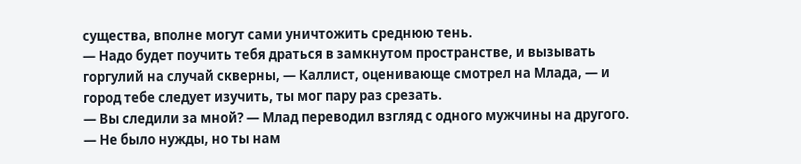существа, вполне могут сами уничтожить среднюю тень.
— Надо будет поучить тебя драться в замкнутом пространстве, и вызывать горгулий на случай скверны, — Каллист, оценивающе смотрел на Млада, — и город тебе следует изучить, ты мог пару раз срезать.
— Вы следили за мной? — Млад переводил взгляд с одного мужчины на другого.
— Не было нужды, но ты нам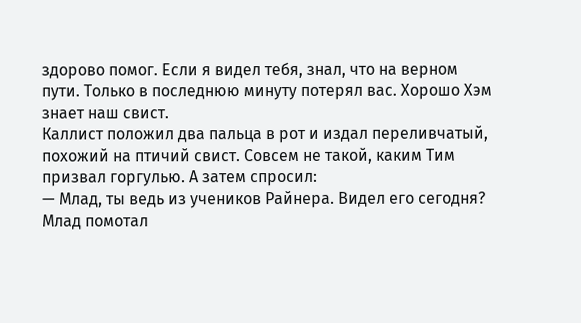здорово помог. Если я видел тебя, знал, что на верном пути. Только в последнюю минуту потерял вас. Хорошо Хэм знает наш свист.
Каллист положил два пальца в рот и издал переливчатый, похожий на птичий свист. Совсем не такой, каким Тим призвал горгулью. А затем спросил:
— Млад, ты ведь из учеников Райнера. Видел его сегодня?
Млад помотал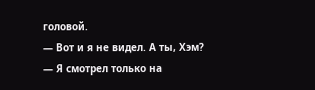головой.
— Вот и я не видел. А ты, Хэм?
— Я смотрел только на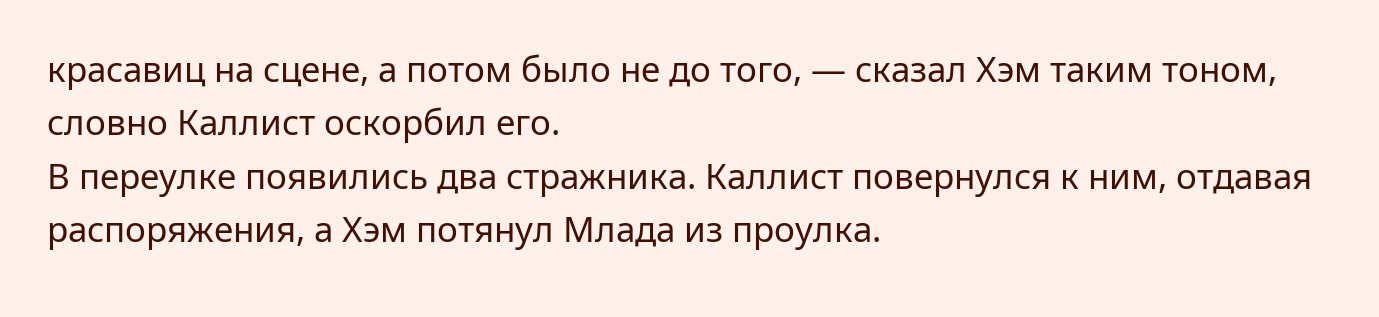красавиц на сцене, а потом было не до того, — сказал Хэм таким тоном, словно Каллист оскорбил его.
В переулке появились два стражника. Каллист повернулся к ним, отдавая распоряжения, а Хэм потянул Млада из проулка.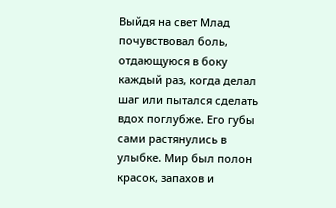Выйдя на свет Млад почувствовал боль, отдающуюся в боку каждый раз, когда делал шаг или пытался сделать вдох поглубже. Его губы сами растянулись в улыбке. Мир был полон красок, запахов и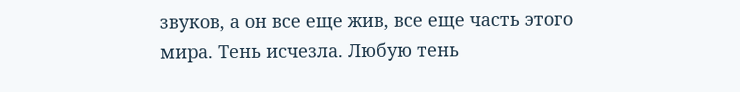звуков, а он все еще жив, все еще часть этого мира. Тень исчезла. Любую тень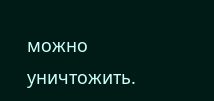можно уничтожить.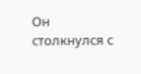Он столкнулся с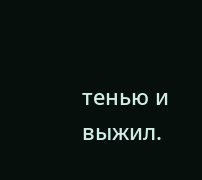тенью и выжил.